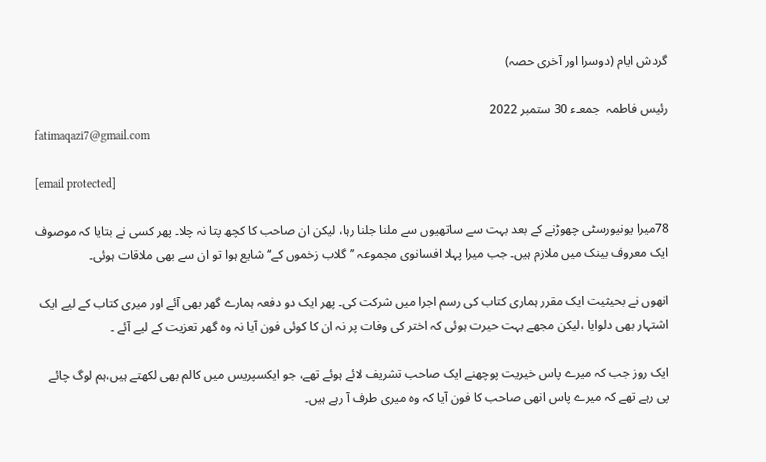گردش ایام (دوسرا اور آخری حصہ)

رئیس فاطمہ  جمعـء 30 ستمبر 2022
fatimaqazi7@gmail.com

[email protected]

78میرا یونیورسٹی چھوڑنے کے بعد بہت سے ساتھیوں سے ملنا جلنا رہا، لیکن ان صاحب کا کچھ پتا نہ چلا۔ پھر کسی نے بتایا کہ موصوف ایک معروف بینک میں ملازم ہیں۔ جب میرا پہلا افسانوی مجموعہ ’’گلاب زخموں کے‘‘ شایع ہوا تو ان سے بھی ملاقات ہوئی۔

انھوں نے بحیثیت ایک مقرر ہماری کتاب کی رسم اجرا میں شرکت کی۔ پھر ایک دو دفعہ ہمارے گھر بھی آئے اور میری کتاب کے لیے ایک اشتہار بھی دلوایا ،لیکن مجھے بہت حیرت ہوئی کہ اختر کی وفات پر نہ ان کا کوئی فون آیا نہ وہ گھر تعزیت کے لیے آئے ۔

ایک روز جب کہ میرے پاس خیریت پوچھنے ایک صاحب تشریف لائے ہوئے تھے، جو ایکسپریس میں کالم بھی لکھتے ہیں،ہم لوگ چائے پی رہے تھے کہ میرے پاس انھی صاحب کا فون آیا کہ وہ میری طرف آ رہے ہیں۔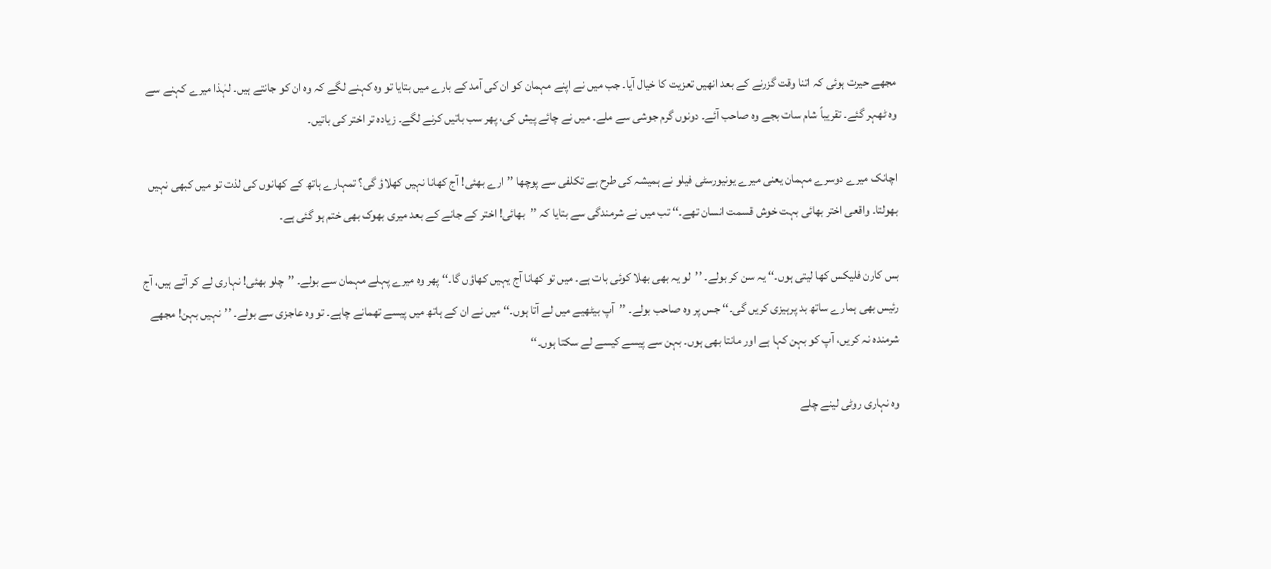مجھے حیرت ہوئی کہ اتنا وقت گزرنے کے بعد انھیں تعزیت کا خیال آیا۔ جب میں نے اپنے مہمان کو ان کی آمد کے بارے میں بتایا تو وہ کہنے لگے کہ وہ ان کو جانتے ہیں۔ لہٰذا میرے کہنے سے وہ ٹھہر گئے۔ تقریباً شام سات بجے وہ صاحب آئے۔ دونوں گرم جوشی سے ملے۔ میں نے چائے پیش کی، پھر سب باتیں کرنے لگے۔ زیادہ تر اختر کی باتیں۔

اچانک میرے دوسرے مہمان یعنی میرے یونیورسٹی فیلو نے ہمیشہ کی طرح بے تکلفی سے پوچھا ’’ارے بھئی! آج کھانا نہیں کھلاؤ گی؟ تمہارے ہاتھ کے کھانوں کی لذت تو میں کبھی نہیں بھولتا۔ واقعی اختر بھائی بہت خوش قسمت انسان تھے۔‘‘ تب میں نے شرمندگی سے بتایا کہ ’’بھائی! اختر کے جانے کے بعد میری بھوک بھی ختم ہو گئی ہے۔

بس کارن فلیکس کھا لیتی ہوں۔‘‘ یہ سن کر بولے۔ ’’لو یہ بھی بھلا کوئی بات ہے۔ میں تو کھانا آج یہیں کھاؤں گا۔‘‘ پھر وہ میرے پہلے مہمان سے بولے۔ ’’چلو بھئی! نہاری لے کر آتے ہیں، آج رئیس بھی ہمارے ساتھ بد پرہیزی کریں گی۔‘‘ جس پر وہ صاحب بولے۔ ’’آپ بیٹھیے میں لے آتا ہوں۔‘‘ میں نے ان کے ہاتھ میں پیسے تھمانے چاہے۔ تو وہ عاجزی سے بولے۔ ’’نہیں بہن! مجھے شرمندہ نہ کریں، آپ کو بہن کہا ہے اور مانتا بھی ہوں۔ بہن سے پیسے کیسے لے سکتا ہوں۔‘‘

وہ نہاری روٹی لینے چلے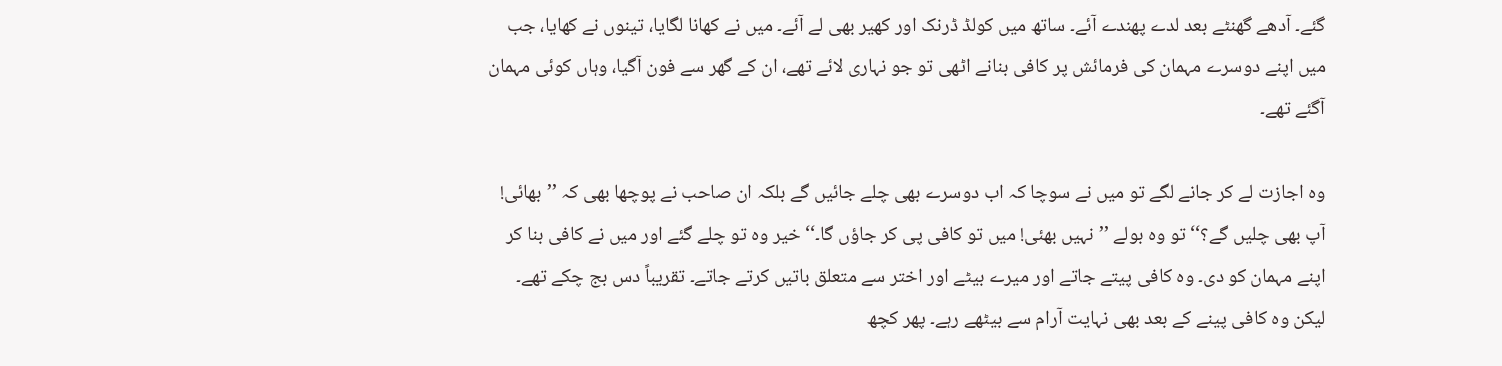گئے۔ آدھے گھنٹے بعد لدے پھندے آئے۔ ساتھ میں کولڈ ڈرنک اور کھیر بھی لے آئے۔ میں نے کھانا لگایا، تینوں نے کھایا، جب میں اپنے دوسرے مہمان کی فرمائش پر کافی بنانے اٹھی تو جو نہاری لائے تھے، ان کے گھر سے فون آگیا، وہاں کوئی مہمان آگئے تھے۔

وہ اجازت لے کر جانے لگے تو میں نے سوچا کہ اب دوسرے بھی چلے جائیں گے بلکہ ان صاحب نے پوچھا بھی کہ ’’بھائی! آپ بھی چلیں گے؟‘‘ تو وہ بولے ’’نہیں بھئی! میں تو کافی پی کر جاؤں گا۔‘‘ خیر وہ تو چلے گئے اور میں نے کافی بنا کر اپنے مہمان کو دی۔ وہ کافی پیتے جاتے اور میرے بیٹے اور اختر سے متعلق باتیں کرتے جاتے۔ تقریباً دس بج چکے تھے۔ لیکن وہ کافی پینے کے بعد بھی نہایت آرام سے بیٹھے رہے۔ پھر کچھ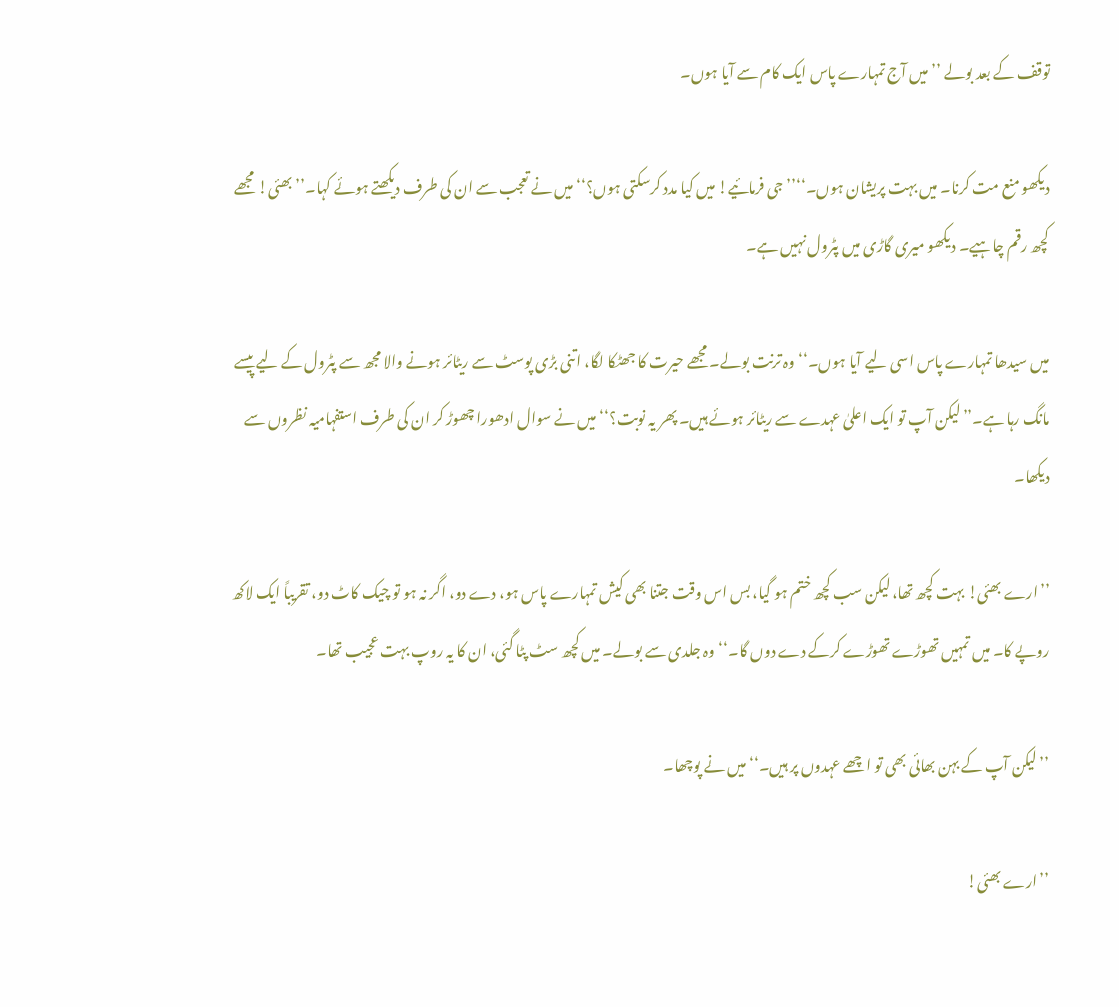توقف کے بعد بولے ’’میں آج تمہارے پاس ایک کام سے آیا ہوں۔

دیکھو منع مت کرنا۔ میں بہت پریشان ہوں۔‘‘’’جی فرمائیے! میں کیا مدد کرسکتی ہوں؟‘‘ میں نے تعجب سے ان کی طرف دیکھتے ہوئے کہا۔’’بھئی! مجھے کچھ رقم چاہیے۔ دیکھو میری گاڑی میں پٹرول نہیں ہے۔

میں سیدھا تمہارے پاس اسی لیے آیا ہوں۔‘‘ وہ ترنت بولے۔ مجھے حیرت کا جھٹکا لگا، اتنی بڑی پوسٹ سے ریٹائر ہونے والا مجھ سے پٹرول کے لیے پیسے مانگ رہا ہے۔’’لیکن آپ تو ایک اعلیٰ عہدے سے ریٹائر ہوئے ہیں۔ پھر یہ نوبت؟‘‘ میں نے سوال ادھورا چھوڑ کر ان کی طرف استفہامیہ نظروں سے دیکھا۔

’’ارے بھئی! بہت کچھ تھا، لیکن سب کچھ ختم ہو گیا، بس اس وقت جتنا بھی کیش تمہارے پاس ہو، دے دو، اگر نہ ہو تو چیک کاٹ دو، تقریباً ایک لاکھ روپے کا۔ میں تمہیں تھوڑے تھوڑے کرکے دے دوں گا۔‘‘ وہ جلدی سے بولے۔ میں کچھ سٹ پٹا گئی، ان کا یہ روپ بہت عجیب تھا۔

’’لیکن آپ کے بہن بھائی بھی تو اچھے عہدوں پر ہیں۔‘‘ میں نے پوچھا۔

’’ارے بھئی!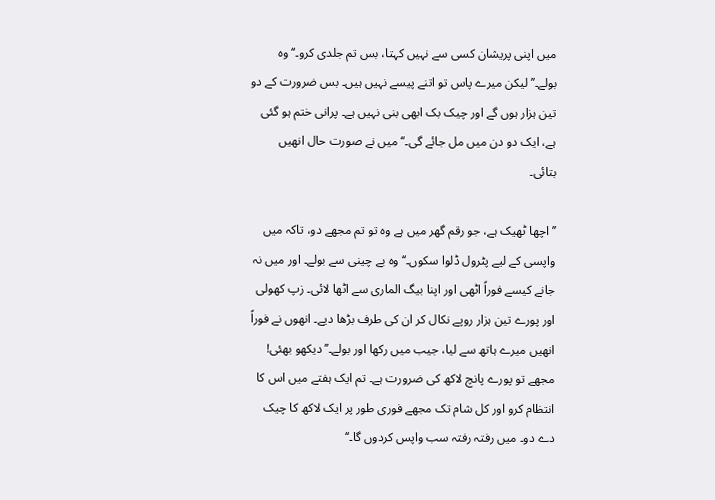میں اپنی پریشان کسی سے نہیں کہتا، بس تم جلدی کرو۔‘‘ وہ بولے۔’’لیکن میرے پاس تو اتنے پیسے نہیں ہیں۔ بس ضرورت کے دو تین ہزار ہوں گے اور چیک بک ابھی بنی نہیں ہے۔ پرانی ختم ہو گئی ہے، ایک دو دن میں مل جائے گی۔‘‘ میں نے صورت حال انھیں بتائی۔

’’اچھا ٹھیک ہے، جو رقم گھر میں ہے وہ تو تم مجھے دو، تاکہ میں واپسی کے لیے پٹرول ڈلوا سکوں۔‘‘ وہ بے چینی سے بولے۔ اور میں نہ جانے کیسے فوراً اٹھی اور اپنا بیگ الماری سے اٹھا لائی۔ زپ کھولی اور پورے تین ہزار روپے نکال کر ان کی طرف بڑھا دیے۔ انھوں نے فوراً انھیں میرے ہاتھ سے لیا، جیب میں رکھا اور بولے۔’’دیکھو بھئی! مجھے تو پورے پانچ لاکھ کی ضرورت ہے۔ تم ایک ہفتے میں اس کا انتظام کرو اور کل شام تک مجھے فوری طور پر ایک لاکھ کا چیک دے دو۔ میں رفتہ رفتہ سب واپس کردوں گا۔‘‘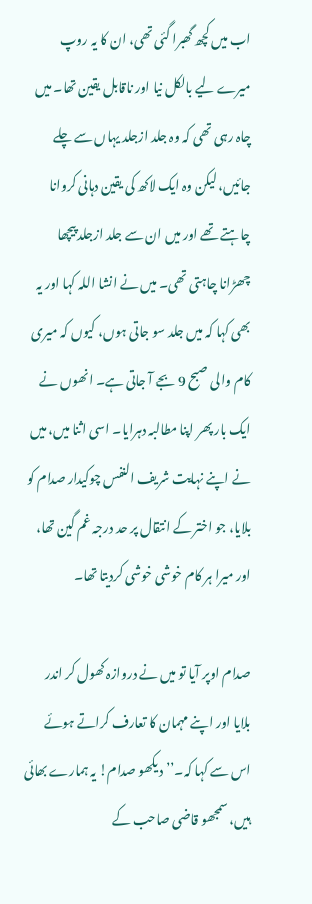اب میں کچھ گھبرا گئی تھی، ان کا یہ روپ میرے لیے بالکل نیا اور ناقابل یقین تھا۔ میں چاہ رہی تھی کہ وہ جلد ازجلد یہاں سے چلے جائیں، لیکن وہ ایک لاکھ کی یقین دہانی کروانا چاہتے تھے اور میں ان سے جلد ازجلد پیچھا چھڑانا چاہتی تھی۔ میں نے انشا اللہ کہا اور یہ بھی کہا کہ میں جلد سو جاتی ہوں، کیوں کہ میری کام والی صبح 9 بجے آ جاتی ہے۔ انھوں نے ایک بار پھر اپنا مطالبہ دہرایا۔ اسی اثنا میں، میں نے اپنے نہایت شریف النفس چوکیدار صدام کو بلایا، جو اختر کے انتقال پر حد درجہ غم گین تھا، اور میرا ہر کام خوشی خوشی کردیتا تھا۔

صدام اوپر آیا تو میں نے دروازہ کھول کر اندر بلایا اور اپنے مہمان کا تعارف کراتے ہوئے اس سے کہا کہ۔’’دیکھو صدام! یہ ہمارے بھائی ہیں، سمجھو قاضی صاحب کے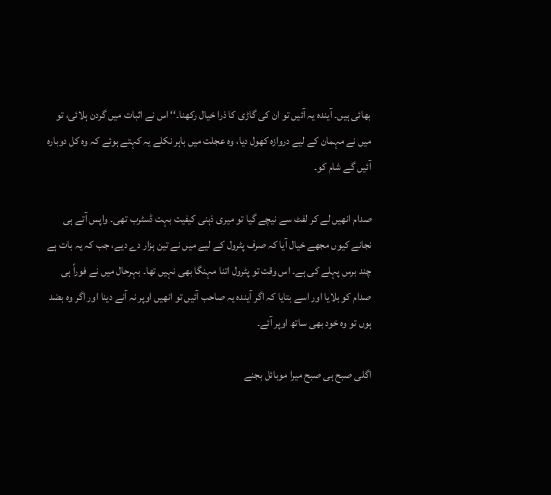بھائی ہیں۔ آیندہ یہ آئیں تو ان کی گاڑی کا ذرا خیال رکھنا۔‘‘ اس نے اثبات میں گردن ہلائی، تو میں نے مہمان کے لیے دروازہ کھول دیا، وہ عجلت میں باہر نکلے یہ کہتے ہوئے کہ وہ کل دوبارہ آئیں گے شام کو۔

صدام انھیں لے کر لفٹ سے نیچے گیا تو میری ذہنی کیفیت بہت ڈسٹرب تھی۔ واپس آتے ہی نجانے کیوں مجھے خیال آیا کہ صرف پٹرول کے لیے میں نے تین ہزار دے دیے، جب کہ یہ بات ہے چند برس پہلے کی ہے۔ اس وقت تو پٹرول اتنا مہنگا بھی نہیں تھا۔ بہرحال میں نے فوراً ہی صدام کو بلایا اور اسے بتایا کہ اگر آیندہ یہ صاحب آئیں تو انھیں اوپر نہ آنے دینا اور اگر وہ بضد ہوں تو وہ خود بھی ساتھ اوپر آئے۔

اگلی صبح ہی صبح میرا موبائل بجنے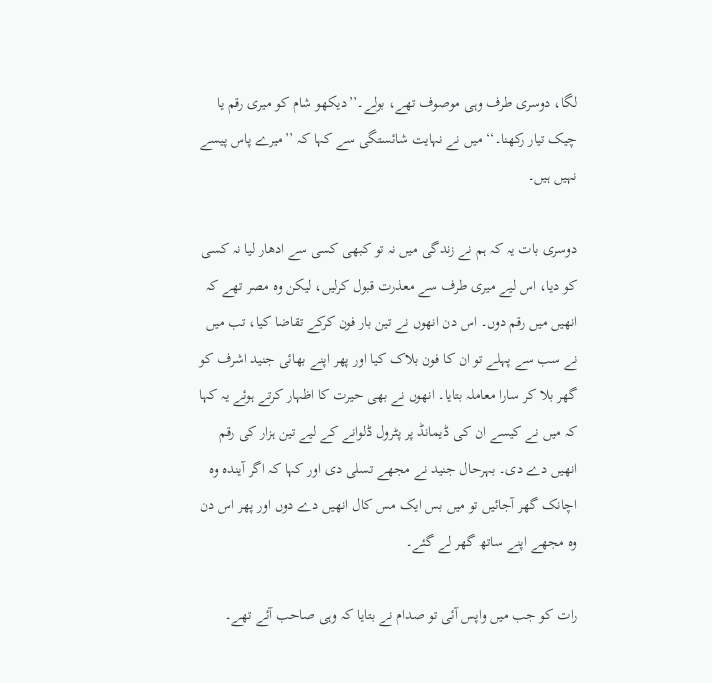لگا، دوسری طرف وہی موصوف تھے، بولے۔’’دیکھو شام کو میری رقم یا چیک تیار رکھنا۔‘‘ میں نے نہایت شائستگی سے کہا کہ ’’میرے پاس پیسے نہیں ہیں۔

دوسری بات یہ کہ ہم نے زندگی میں نہ تو کبھی کسی سے ادھار لیا نہ کسی کو دیا، اس لیے میری طرف سے معذرت قبول کرلیں، لیکن وہ مصر تھے کہ انھیں میں رقم دوں۔ اس دن انھوں نے تین بار فون کرکے تقاضا کیا، تب میں نے سب سے پہلے تو ان کا فون بلاک کیا اور پھر اپنے بھائی جنید اشرف کو گھر بلا کر سارا معاملہ بتایا۔ انھوں نے بھی حیرت کا اظہار کرتے ہوئے یہ کہا کہ میں نے کیسے ان کی ڈیمانڈ پر پٹرول ڈلوانے کے لیے تین ہزار کی رقم انھیں دے دی۔ بہرحال جنید نے مجھے تسلی دی اور کہا کہ اگر آیندہ وہ اچانک گھر آجائیں تو میں بس ایک مس کال انھیں دے دوں اور پھر اس دن وہ مجھے اپنے ساتھ گھر لے گئے۔

رات کو جب میں واپس آئی تو صدام نے بتایا کہ وہی صاحب آئے تھے۔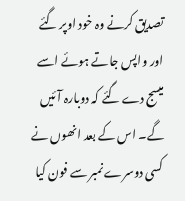تصدیق کرنے وہ خود اوپر گئے اور واپس جاتے ہوئے اسے میسج دے گئے کہ دوبارہ آئیں گے۔ اس کے بعد انھوں نے کسی دوسرے نمبر سے فون کیا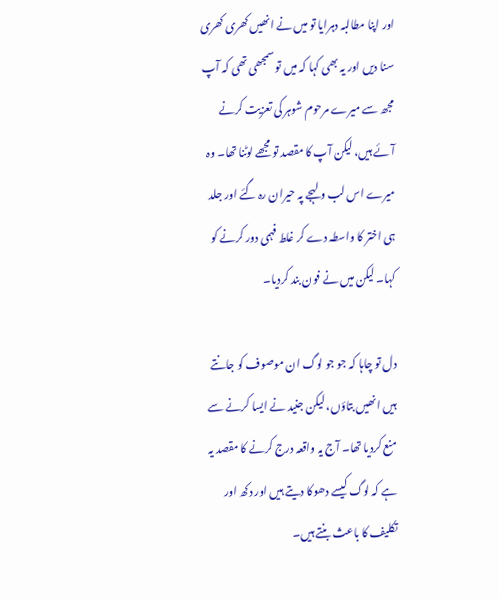اور اپنا مطالبہ دہرایا تو میں نے انھیں کھری کھری سنا دیں اور یہ بھی کہا کہ میں تو سمجھی تھی کہ آپ مجھ سے میرے مرحوم شوہر کی تعزیت کرنے آئے ہیں، لیکن آپ کا مقصد تو مجھے لوٹنا تھا۔ وہ میرے اس لب و لہجے پہ حیران رہ گئے اور جلد ہی اختر کا واسطہ دے کر غلط فہمی دور کرنے کو کہا۔ لیکن میں نے فون بند کردیا۔

دل تو چاہا کہ جو جو لوگ ان موصوف کو جانتے ہیں انھیں بتاؤں، لیکن جنید نے ایسا کرنے سے منع کردیا تھا۔ آج یہ واقعہ درج کرنے کا مقصد یہ ہے کہ لوگ کیسے دھوکا دیتے ہیں اور دکھ اور تکلیف کا باعث بنتے ہیں۔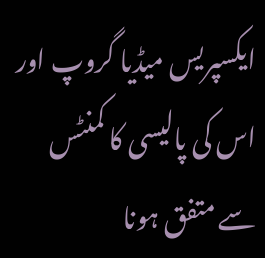ایکسپریس میڈیا گروپ اور اس کی پالیسی کا کمنٹس سے متفق ہونا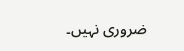ضروری نہیں۔